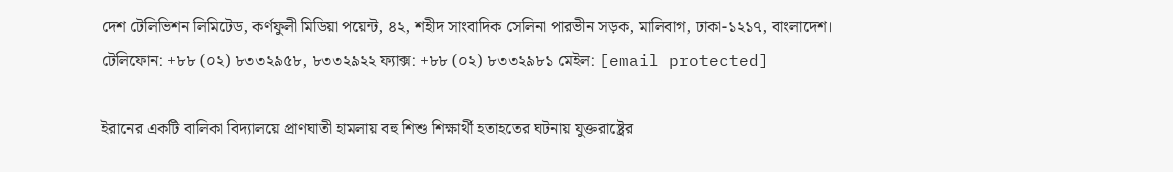দেশ টেলিভিশন লিমিটেড, কর্ণফুলী মিডিয়া পয়েন্ট, ৪২, শহীদ সাংবাদিক সেলিনা পারভীন সড়ক, মালিবাগ, ঢাকা-১২১৭, বাংলাদেশ।
টেলিফোন: +৮৮ (০২) ৮৩৩২৯৫৮, ৮৩৩২৯২২ ফ্যাক্স: +৮৮ (০২) ৮৩৩২৯৮১ মেইল: [email protected]

ইরানের একটি বালিকা বিদ্যালয়ে প্রাণঘাতী হামলায় বহু শিশু শিক্ষার্থী হতাহতের ঘটনায় যুক্তরাষ্ট্রের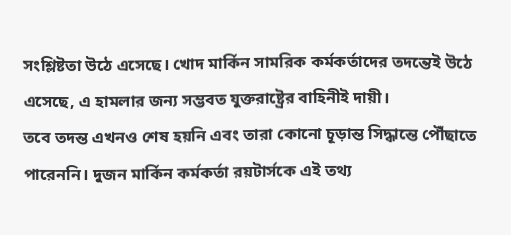সংশ্লিষ্টতা উঠে এসেছে। খোদ মার্কিন সামরিক কর্মকর্তাদের তদন্তেই উঠে এসেছে, এ হামলার জন্য সম্ভবত যুক্তরাষ্ট্রের বাহিনীই দায়ী।
তবে তদন্ত এখনও শেষ হয়নি এবং তারা কোনো চূড়ান্ত সিদ্ধান্তে পৌঁছাতে পারেননি। দুজন মার্কিন কর্মকর্তা রয়টার্সকে এই তথ্য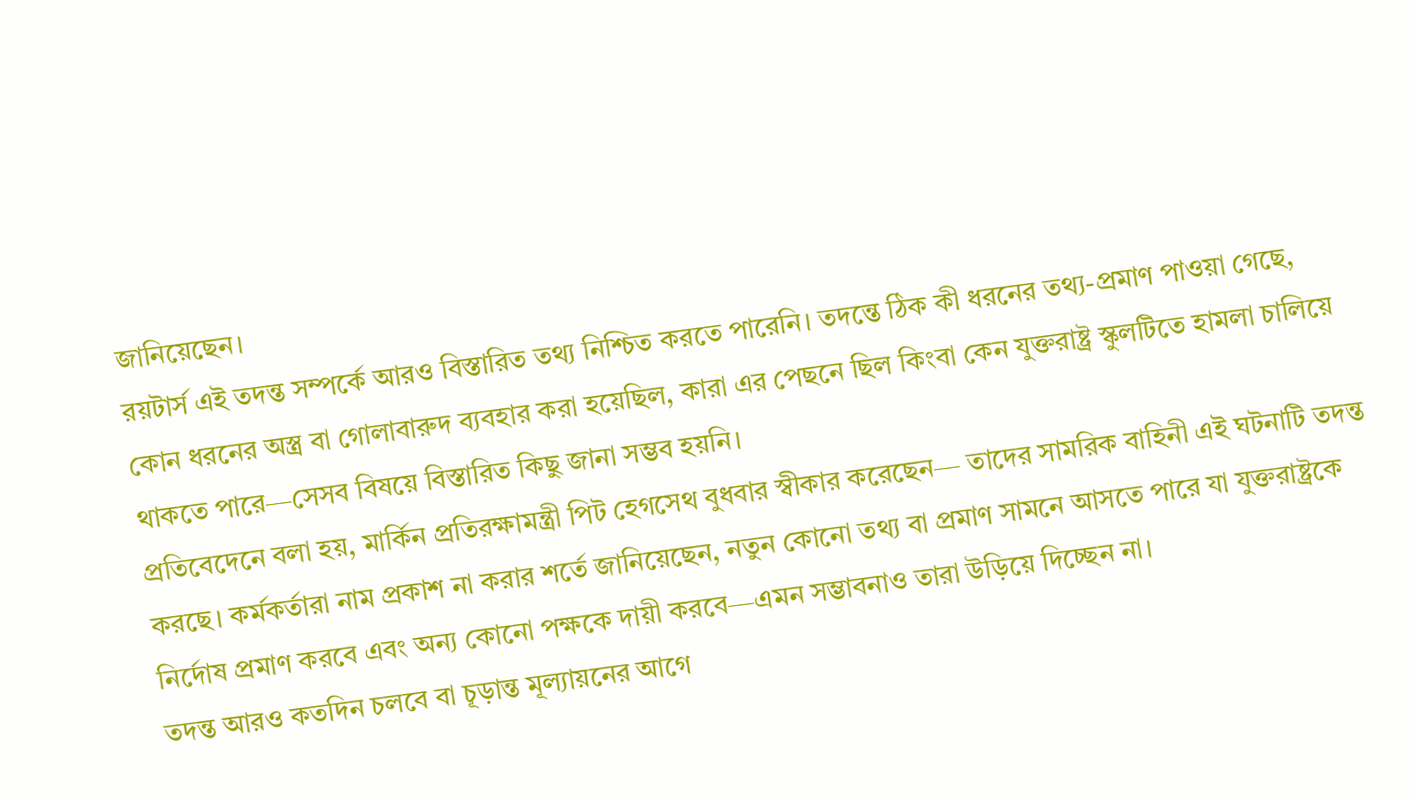জানিয়েছেন।
রয়টার্স এই তদন্ত সম্পর্কে আরও বিস্তারিত তথ্য নিশ্চিত করতে পারেনি। তদন্তে ঠিক কী ধরনের তথ্য-প্রমাণ পাওয়া গেছে, কোন ধরনের অস্ত্র বা গোলাবারুদ ব্যবহার করা হয়েছিল, কারা এর পেছনে ছিল কিংবা কেন যুক্তরাষ্ট্র স্কুলটিতে হামলা চালিয়ে থাকতে পারে—সেসব বিষয়ে বিস্তারিত কিছু জানা সম্ভব হয়নি।
প্রতিবেদেনে বলা হয়, মার্কিন প্রতিরক্ষামন্ত্রী পিট হেগসেথ বুধবার স্বীকার করেছেন— তাদের সামরিক বাহিনী এই ঘটনাটি তদন্ত করছে। কর্মকর্তারা নাম প্রকাশ না করার শর্তে জানিয়েছেন, নতুন কোনো তথ্য বা প্রমাণ সামনে আসতে পারে যা যুক্তরাষ্ট্রকে নির্দোষ প্রমাণ করবে এবং অন্য কোনো পক্ষকে দায়ী করবে—এমন সম্ভাবনাও তারা উড়িয়ে দিচ্ছেন না।
তদন্ত আরও কতদিন চলবে বা চূড়ান্ত মূল্যায়নের আগে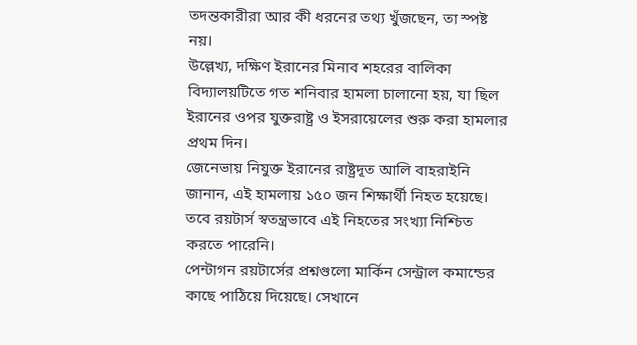তদন্তকারীরা আর কী ধরনের তথ্য খুঁজছেন, তা স্পষ্ট নয়।
উল্লেখ্য, দক্ষিণ ইরানের মিনাব শহরের বালিকা বিদ্যালয়টিতে গত শনিবার হামলা চালানো হয়, যা ছিল ইরানের ওপর যুক্তরাষ্ট্র ও ইসরায়েলের শুরু করা হামলার প্রথম দিন।
জেনেভায় নিযুক্ত ইরানের রাষ্ট্রদূত আলি বাহরাইনি জানান, এই হামলায় ১৫০ জন শিক্ষার্থী নিহত হয়েছে। তবে রয়টার্স স্বতন্ত্রভাবে এই নিহতের সংখ্যা নিশ্চিত করতে পারেনি।
পেন্টাগন রয়টার্সের প্রশ্নগুলো মার্কিন সেন্ট্রাল কমান্ডের কাছে পাঠিয়ে দিয়েছে। সেখানে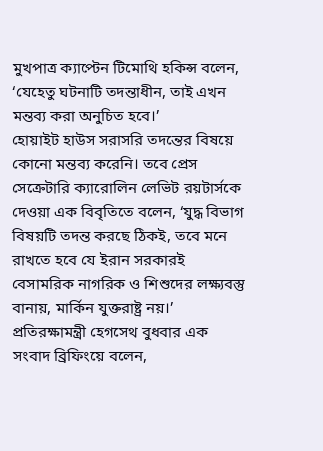মুখপাত্র ক্যাপ্টেন টিমোথি হকিন্স বলেন, ‘যেহেতু ঘটনাটি তদন্তাধীন, তাই এখন মন্তব্য করা অনুচিত হবে।’
হোয়াইট হাউস সরাসরি তদন্তের বিষয়ে কোনো মন্তব্য করেনি। তবে প্রেস সেক্রেটারি ক্যারোলিন লেভিট রয়টার্সকে দেওয়া এক বিবৃতিতে বলেন, ‘যুদ্ধ বিভাগ বিষয়টি তদন্ত করছে ঠিকই, তবে মনে রাখতে হবে যে ইরান সরকারই বেসামরিক নাগরিক ও শিশুদের লক্ষ্যবস্তু বানায়, মার্কিন যুক্তরাষ্ট্র নয়।’
প্রতিরক্ষামন্ত্রী হেগসেথ বুধবার এক সংবাদ ব্রিফিংয়ে বলেন,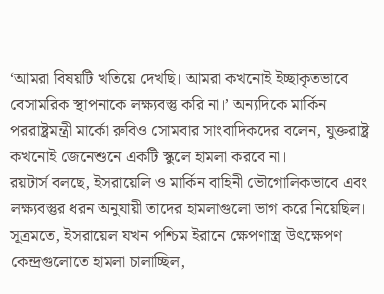‘আমরা বিষয়টি খতিয়ে দেখছি। আমরা কখনোই ইচ্ছাকৃতভাবে বেসামরিক স্থাপনাকে লক্ষ্যবস্তু করি না।’ অন্যদিকে মার্কিন পররাষ্ট্রমন্ত্রী মার্কো রুবিও সোমবার সাংবাদিকদের বলেন, যুক্তরাষ্ট্র কখনোই জেনেশুনে একটি স্কুলে হামলা করবে না।
রয়টার্স বলছে, ইসরায়েলি ও মার্কিন বাহিনী ভৌগোলিকভাবে এবং লক্ষ্যবস্তুর ধরন অনুযায়ী তাদের হামলাগুলো ভাগ করে নিয়েছিল। সূত্রমতে, ইসরায়েল যখন পশ্চিম ইরানে ক্ষেপণাস্ত্র উৎক্ষেপণ কেন্দ্রগুলোতে হামলা চালাচ্ছিল,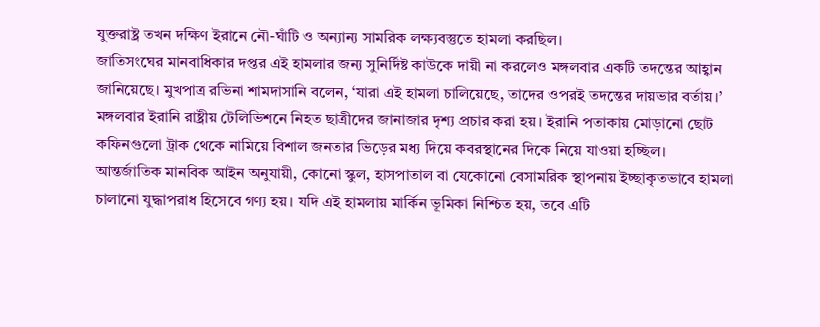যুক্তরাষ্ট্র তখন দক্ষিণ ইরানে নৌ-ঘাঁটি ও অন্যান্য সামরিক লক্ষ্যবস্তুতে হামলা করছিল।
জাতিসংঘের মানবাধিকার দপ্তর এই হামলার জন্য সুনির্দিষ্ট কাউকে দায়ী না করলেও মঙ্গলবার একটি তদন্তের আহ্বান জানিয়েছে। মুখপাত্র রভিনা শামদাসানি বলেন, ‘যারা এই হামলা চালিয়েছে, তাদের ওপরই তদন্তের দায়ভার বর্তায়।’
মঙ্গলবার ইরানি রাষ্ট্রীয় টেলিভিশনে নিহত ছাত্রীদের জানাজার দৃশ্য প্রচার করা হয়। ইরানি পতাকায় মোড়ানো ছোট কফিনগুলো ট্রাক থেকে নামিয়ে বিশাল জনতার ভিড়ের মধ্য দিয়ে কবরস্থানের দিকে নিয়ে যাওয়া হচ্ছিল।
আন্তর্জাতিক মানবিক আইন অনুযায়ী, কোনো স্কুল, হাসপাতাল বা যেকোনো বেসামরিক স্থাপনায় ইচ্ছাকৃতভাবে হামলা চালানো যুদ্ধাপরাধ হিসেবে গণ্য হয়। যদি এই হামলায় মার্কিন ভূমিকা নিশ্চিত হয়, তবে এটি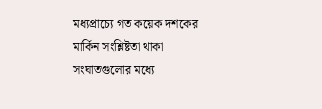মধ্যপ্রাচ্যে গত কয়েক দশকের মার্কিন সংশ্লিষ্টতা থাকা সংঘাতগুলোর মধ্যে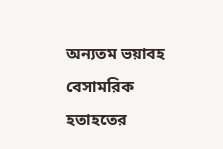অন্যতম ভয়াবহ বেসামরিক হতাহতের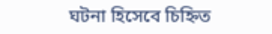ঘটনা হিসেবে চিহ্নিত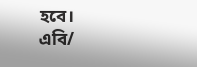হবে।
এবি/